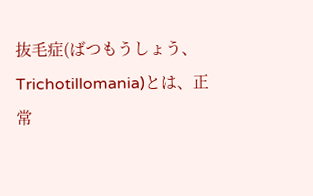抜毛症(ばつもうしょう、Trichotillomania)とは、正常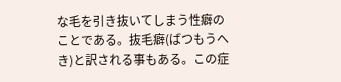な毛を引き抜いてしまう性癖のことである。抜毛癖(ばつもうへき)と訳される事もある。この症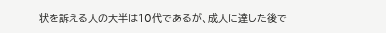状を訴える人の大半は10代であるが、成人に達した後で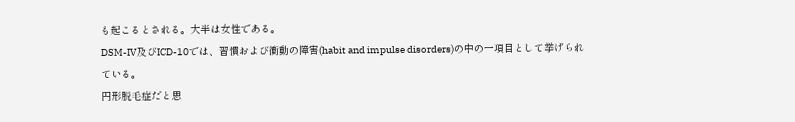も起こるとされる。大半は女性である。
DSM-IV及びICD-10では、習慣および衝動の障害(habit and impulse disorders)の中の一項目として挙げられている。
円形脱毛症だと思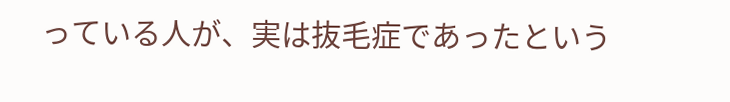っている人が、実は抜毛症であったという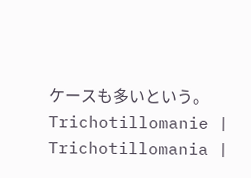ケースも多いという。
Trichotillomanie | Trichotillomania |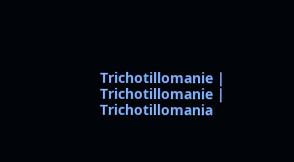Trichotillomanie | Trichotillomanie | Trichotillomania